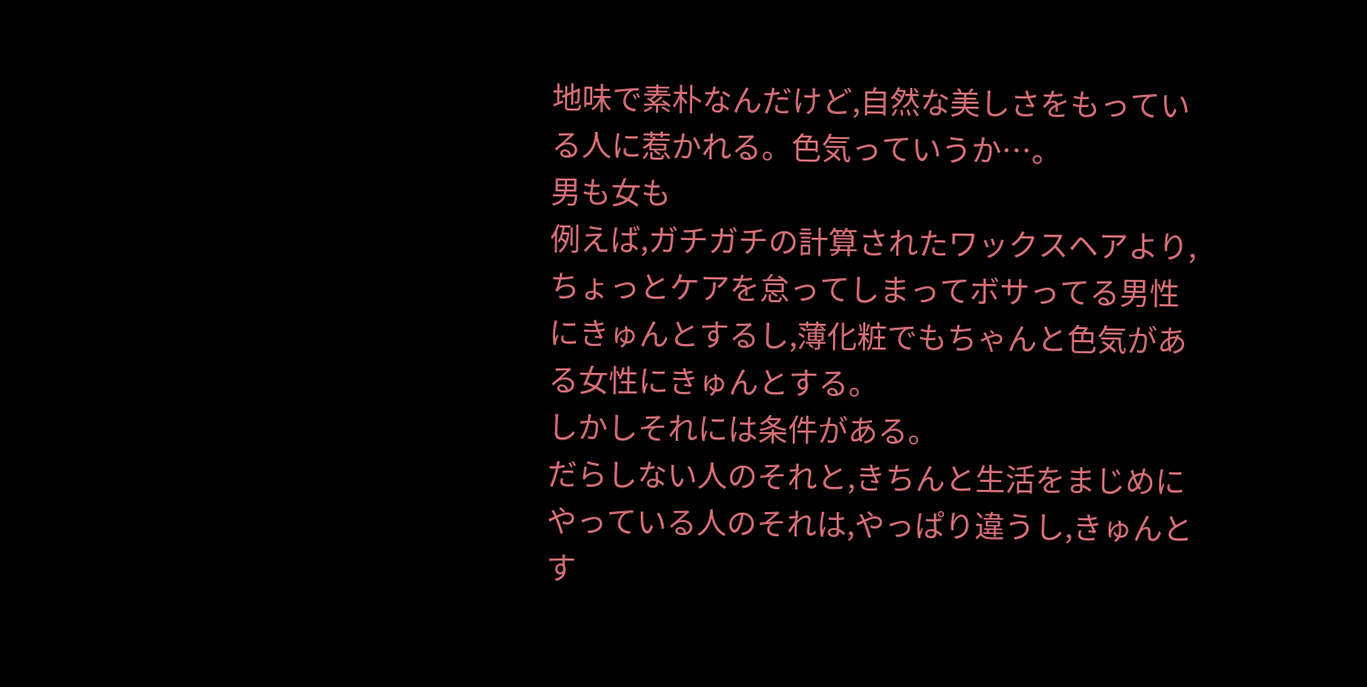地味で素朴なんだけど,自然な美しさをもっている人に惹かれる。色気っていうか…。
男も女も
例えば,ガチガチの計算されたワックスヘアより,ちょっとケアを怠ってしまってボサってる男性にきゅんとするし,薄化粧でもちゃんと色気がある女性にきゅんとする。
しかしそれには条件がある。
だらしない人のそれと,きちんと生活をまじめにやっている人のそれは,やっぱり違うし,きゅんとす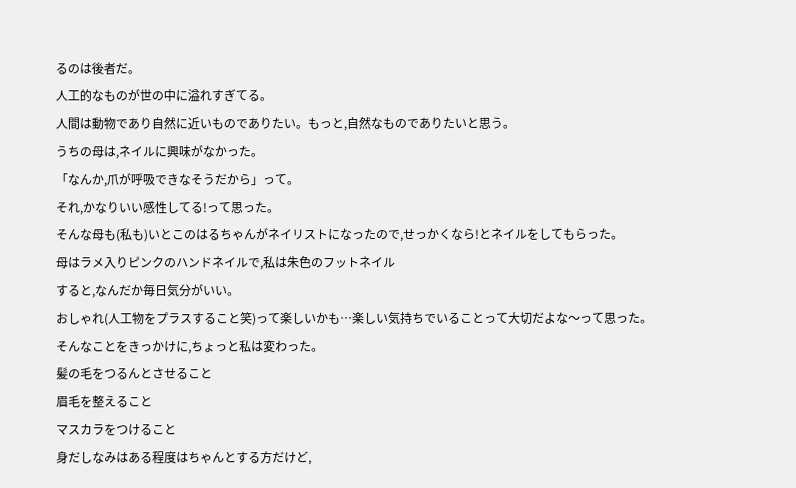るのは後者だ。
人工的なものが世の中に溢れすぎてる。
人間は動物であり自然に近いものでありたい。もっと,自然なものでありたいと思う。
うちの母は,ネイルに興味がなかった。
「なんか,爪が呼吸できなそうだから」って。
それ,かなりいい感性してる!って思った。
そんな母も(私も)いとこのはるちゃんがネイリストになったので,せっかくなら!とネイルをしてもらった。
母はラメ入りピンクのハンドネイルで,私は朱色のフットネイル
すると,なんだか毎日気分がいい。
おしゃれ(人工物をプラスすること笑)って楽しいかも…楽しい気持ちでいることって大切だよな〜って思った。
そんなことをきっかけに,ちょっと私は変わった。
髪の毛をつるんとさせること
眉毛を整えること
マスカラをつけること
身だしなみはある程度はちゃんとする方だけど,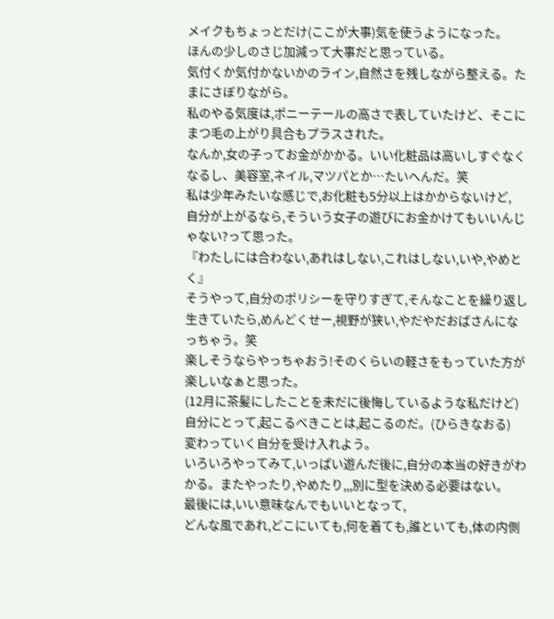メイクもちょっとだけ(ここが大事)気を使うようになった。
ほんの少しのさじ加減って大事だと思っている。
気付くか気付かないかのライン,自然さを残しながら整える。たまにさぼりながら。
私のやる気度は,ポニーテールの高さで表していたけど、そこにまつ毛の上がり具合もプラスされた。
なんか,女の子ってお金がかかる。いい化粧品は高いしすぐなくなるし、美容室,ネイル,マツパとか…たいへんだ。笑
私は少年みたいな感じで,お化粧も5分以上はかからないけど,
自分が上がるなら,そういう女子の遊びにお金かけてもいいんじゃない?って思った。
『わたしには合わない,あれはしない,これはしない,いや,やめとく』
そうやって,自分のポリシーを守りすぎて,そんなことを繰り返し生きていたら,めんどくせー,視野が狭い,やだやだおばさんになっちゃう。笑
楽しそうならやっちゃおう!そのくらいの軽さをもっていた方が楽しいなぁと思った。
(12月に茶髪にしたことを未だに後悔しているような私だけど)
自分にとって,起こるべきことは,起こるのだ。(ひらきなおる)
変わっていく自分を受け入れよう。
いろいろやってみて,いっぱい遊んだ後に,自分の本当の好きがわかる。またやったり,やめたり,,,別に型を決める必要はない。
最後には,いい意味なんでもいいとなって,
どんな風であれ,どこにいても,何を着ても,誰といても,体の内側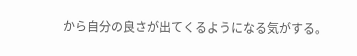から自分の良さが出てくるようになる気がする。